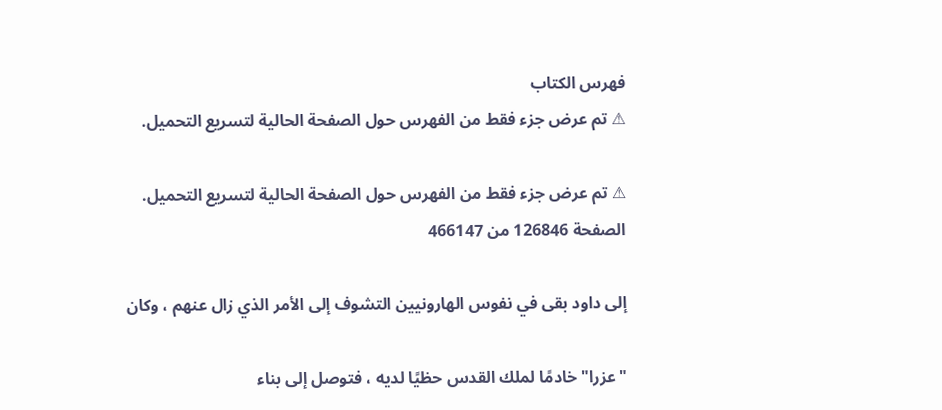فهرس الكتاب
⚠ تم عرض جزء فقط من الفهرس حول الصفحة الحالية لتسريع التحميل.

⚠ تم عرض جزء فقط من الفهرس حول الصفحة الحالية لتسريع التحميل.
الصفحة 126846 من 466147

إلى داود بقى في نفوس الهارونيين التشوف إلى الأمر الذي زال عنهم ، وكان

"عزرا"خادمًا لملك القدس حظيًا لديه ، فتوصل إلى بناء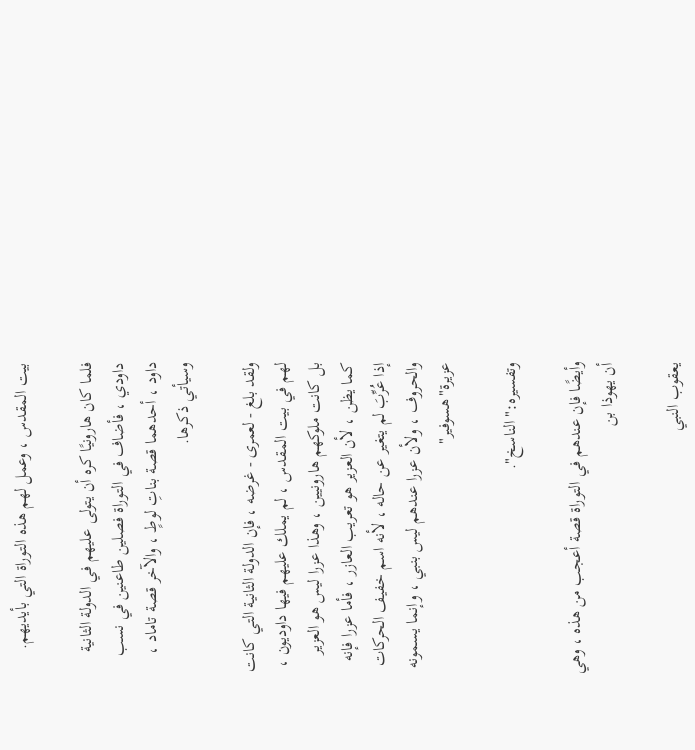بيت المقدس ، وعمل لهم هذه التوراة التي بأيديهم.

فلما كان هارونيًا كره أن يتولى عليهم في الدولة الثانية داودي ، فأضاف في التوراة فصلين طاعنين في نسب داود ، أحدهما قصة بناتِ لوطٍ ، والآخر قصة تاماد ، وسيأتي ذكرها.

ولقد بلغ - لعمرى - غرضه ، فإن الدولة الثانية التي كانت لهم في بيت المقدس ، لم يملك عليهم فيها داوديون ، بل كانت ملوكهم هارونيين ، وهذا عزرا ليس هو العزير كما يظن ، لأن العزير هو تعريب العازر ، فأما عزرا فإنه إذا عُرِّبَ لم يتغير عن حاله ، لأنه اسم خفيف الحركات والحروف ، ولأن عزرا عندهم ليس بنبي ، وإنما يسمونه عزيرة"هسوفير"

وتفسيره:"الناسخ".

وأيضًا فإن عندهم في التوراة قصة أعجب من هذه ، وهي أن يهوذا بن

يعقوب النبي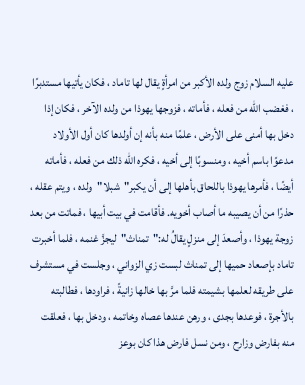عليه السلام زوج ولده الأكبر من امرأةٍ يقال لها تاماد ، فكان يأتيها مستدبرًا ، فغضب الله من فعله ، فأماته ، فزوجها يهوذا من ولده الآخر ، فكان إذا دخل بها أمنى على الأرض ، علمًا منه بأنه إن أولدها كان أول الأولاد مدعوًا باسم أخيه ، ومنسوبًا إلى أخيه ، فكره الله ذلك من فعله ، فأماته أيضًا ، فأمرها يهوذا باللحاق بأهلها إلى أن يكبر"شبلا"ولده ، ويتم عقله ، حذرًا من أن يصيبه ما أصاب أخويه. فأقامت في بيت أبيها ، فماتت من بعد زوجة يهوذا ، وأصعدَ إلى منزلٍ يقالُ له:"تمناث"ليجزَّ غنمه ، فلما أخبرت تاماد بإصعاد حميها إلى تمناث لبست زي الزواني ، وجلست في مستشرف على طريقه لعلمها بشيمته فلما مرَّ بها خالها زانيةً ، فراودها ، فطالبته بالأجرة ، فوعدها بجدى ، ورهن عندها عصاه وخاتمه ، ودخل بها ، فعلقت منه بفارض وزارح ، ومن نسل فارض هذا كان بوعز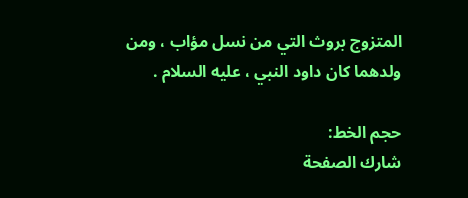المتزوج بروث التي من نسل مؤاب ، ومن ولدهما كان داود النبي ، عليه السلام .

حجم الخط:
شارك الصفحة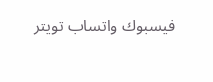فيسبوك واتساب تويتر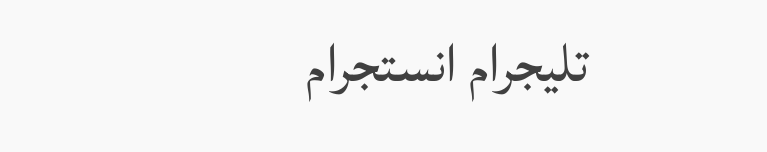تليجرام انستجرام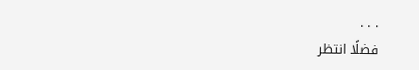. . .
فضلًا انتظر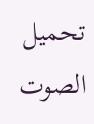تحميل الصوت